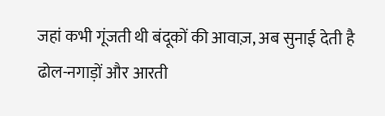जहां कभी गूंजती थी बंदूकों की आवाज़, अब सुनाई देती है ढोल-नगाड़ों और आरती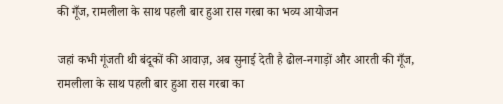की गूँज, रामलीला के साथ पहली बार हुआ रास गरबा का भव्य आयोजन

जहां कभी गूंजती थी बंदूकों की आवाज़, अब सुनाई देती है ढोल-नगाड़ों और आरती की गूँज, रामलीला के साथ पहली बार हुआ रास गरबा का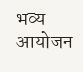भव्य आयोजन